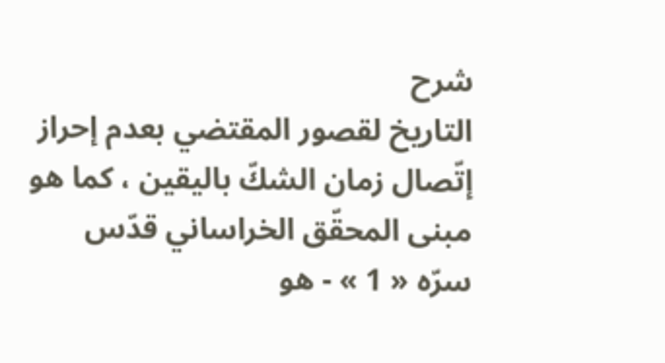شرح
التاريخ لقصور المقتضي بعدم إحراز إتّصال زمان الشكّ باليقين ، كما هو مبنى المحقّق الخراساني قدّس سرّه « 1 » - هو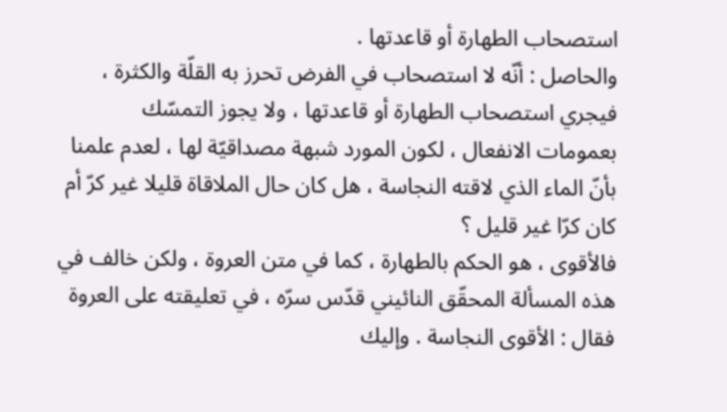استصحاب الطهارة أو قاعدتها .
والحاصل : أنّه لا استصحاب في الفرض تحرز به القلّة والكثرة ، فيجري استصحاب الطهارة أو قاعدتها ، ولا يجوز التمسّك بعمومات الانفعال ، لكون المورد شبهة مصداقيّة لها ، لعدم علمنا بأنّ الماء الذي لاقته النجاسة ، هل كان حال الملاقاة قليلا غير كرّ أم كان كرّا غير قليل ؟
فالأقوى ، هو الحكم بالطهارة ، كما في متن العروة ، ولكن خالف في هذه المسألة المحقّق النائيني قدّس سرّه ، في تعليقته على العروة فقال : الأقوى النجاسة . وإليك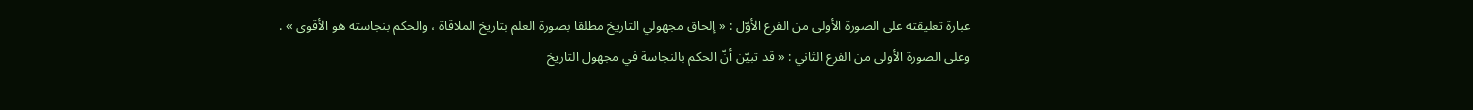عبارة تعليقته على الصورة الأولى من الفرع الأوّل : « إلحاق مجهولي التاريخ مطلقا بصورة العلم بتاريخ الملاقاة ، والحكم بنجاسته هو الأقوى » .
وعلى الصورة الأولى من الفرع الثاني : « قد تبيّن أنّ الحكم بالنجاسة في مجهول التاريخ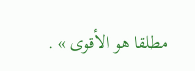مطلقا هو الأقوى » .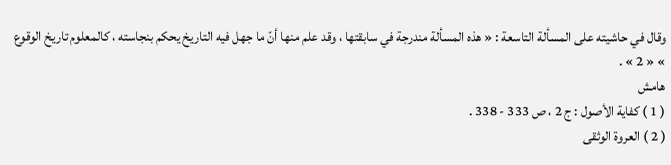وقال في حاشيته على المسألة التاسعة : « هذه المسألة مندرجة في سابقتها ، وقد علم منها أنّ ما جهل فيه التاريخ يحكم بنجاسته ، كالمعلوم تاريخ الوقوع » « 2 » .
هامش
( 1 ) كفاية الأصول : ج 2 ، ص 333 - 338 .
( 2 ) العروة الوثقى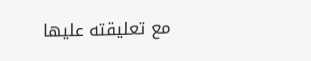مع تعليقته عليها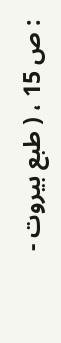: ص 15 ، ( طبع بيروت -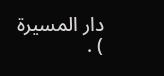دار المسيرة ) .